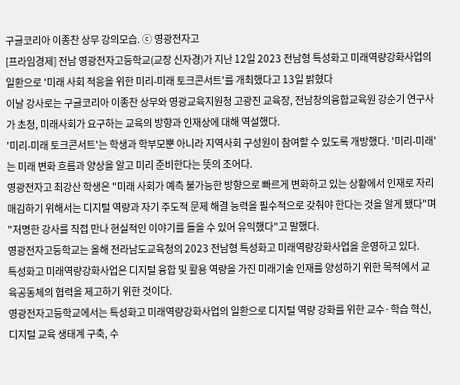구글코리아 이종찬 상무 강의모습. ⓒ 영광전자고
[프라임경제] 전남 영광전자고등학교(교장 신자경)가 지난 12일 2023 전남형 특성화고 미래역량강화사업의 일환으로 '미래 사회 적응을 위한 미리-미래 토크콘서트'를 개최했다고 13일 밝혔다
이날 강사로는 구글코리아 이종찬 상무와 영광교육지원청 고광진 교육장, 전남창의융합교육원 강순기 연구사가 초청, 미래사회가 요구하는 교육의 방향과 인재상에 대해 역설했다.
'미리-미래 토크콘서트'는 학생과 학부모뿐 아니라 지역사회 구성원이 참여할 수 있도록 개방했다. '미리-미래'는 미래 변화 흐름과 양상을 알고 미리 준비한다는 뜻의 조어다.
영광전자고 최강산 학생은 "미래 사회가 예측 불가능한 방향으로 빠르게 변화하고 있는 상황에서 인재로 자리매김하기 위해서는 디지털 역량과 자기 주도적 문제 해결 능력을 필수적으로 갖춰야 한다는 것을 알게 됐다"며 "저명한 강사를 직접 만나 현실적인 이야기를 들을 수 있어 유익했다"고 말했다.
영광전자고등학교는 올해 전라남도교육청의 2023 전남형 특성화고 미래역량강화사업을 운영하고 있다.
특성화고 미래역량강화사업은 디지털 융합 및 활용 역량을 가진 미래기술 인재를 양성하기 위한 목적에서 교육공동체의 협력을 제고하기 위한 것이다.
영광전자고등학교에서는 특성화고 미래역량강화사업의 일환으로 디지털 역량 강화를 위한 교수·학습 혁신, 디지털 교육 생태계 구축, 수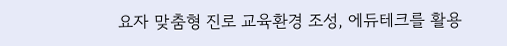요자 맞춤형 진로 교육환경 조성, 에듀테크를 활용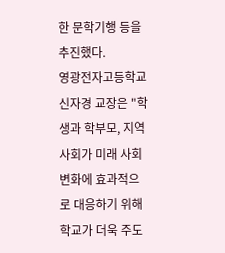한 문학기행 등을 추진했다.
영광전자고등학교 신자경 교장은 "학생과 학부모, 지역사회가 미래 사회변화에 효과적으로 대응하기 위해 학교가 더욱 주도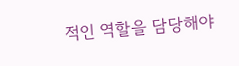적인 역할을 담당해야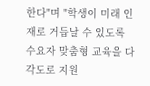한다"며 "학생이 미래 인재로 거듭날 수 있도록 수요자 맞춤형 교육을 다각도로 지원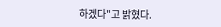하겠다"고 밝혔다.